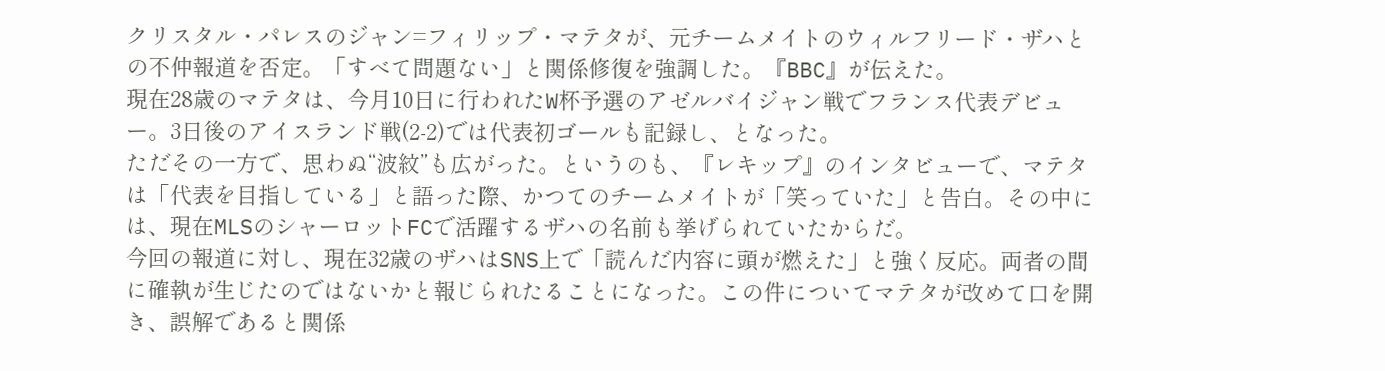クリスタル・パレスのジャン=フィリップ・マテタが、元チームメイトのウィルフリード・ザハとの不仲報道を否定。「すべて問題ない」と関係修復を強調した。『BBC』が伝えた。
現在28歳のマテタは、今月10日に行われたW杯予選のアゼルバイジャン戦でフランス代表デビュー。3日後のアイスランド戦(2-2)では代表初ゴールも記録し、となった。
ただその一方で、思わぬ“波紋”も広がった。というのも、『レキップ』のインタビューで、マテタは「代表を目指している」と語った際、かつてのチームメイトが「笑っていた」と告白。その中には、現在MLSのシャーロットFCで活躍するザハの名前も挙げられていたからだ。
今回の報道に対し、現在32歳のザハはSNS上で「読んだ内容に頭が燃えた」と強く反応。両者の間に確執が生じたのではないかと報じられたることになった。この件についてマテタが改めて口を開き、誤解であると関係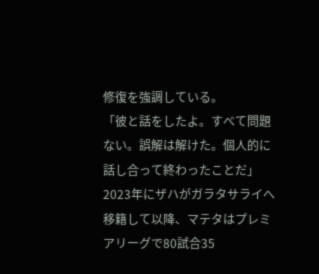修復を強調している。
「彼と話をしたよ。すべて問題ない。誤解は解けた。個人的に話し合って終わったことだ」
2023年にザハがガラタサライへ移籍して以降、マテタはプレミアリーグで80試合35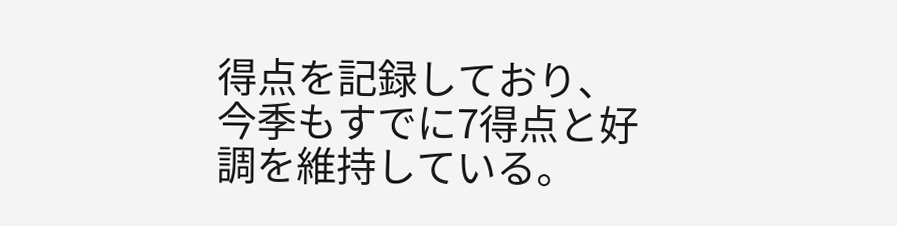得点を記録しており、今季もすでに7得点と好調を維持している。